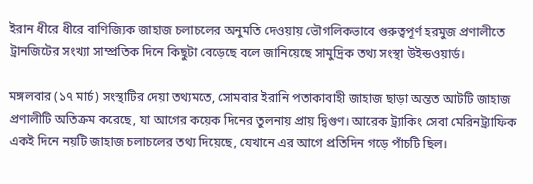ইরান ধীরে ধীরে বাণিজ্যিক জাহাজ চলাচলের অনুমতি দেওয়ায় ভৌগলিকভাবে গুরুত্বপূর্ণ হরমুজ প্রণালীতে ট্রানজিটের সংখ্যা সাম্প্রতিক দিনে কিছুটা বেড়েছে বলে জানিয়েছে সামুদ্রিক তথ্য সংস্থা উইন্ডওয়ার্ড।

মঙ্গলবার (১৭ মার্চ) সংস্থাটির দেয়া তথ্যমতে, সোমবার ইরানি পতাকাবাহী জাহাজ ছাড়া অন্তত আটটি জাহাজ প্রণালীটি অতিক্রম করেছে, যা আগের কয়েক দিনের তুলনায় প্রায় দ্বিগুণ। আরেক ট্র্যাকিং সেবা মেরিনট্র্যাফিক একই দিনে নয়টি জাহাজ চলাচলের তথ্য দিয়েছে, যেখানে এর আগে প্রতিদিন গড়ে পাঁচটি ছিল।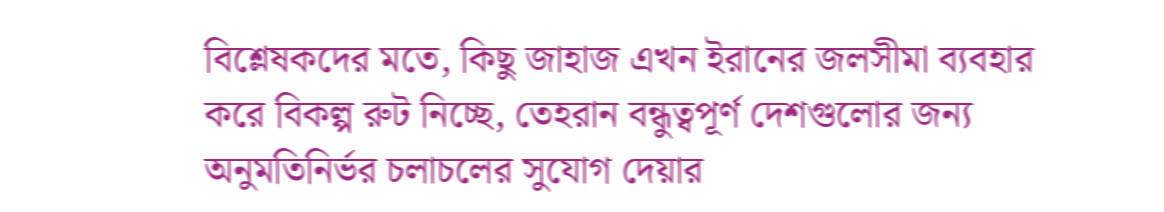বিশ্লেষকদের মতে, কিছু জাহাজ এখন ইরানের জলসীমা ব্যবহার করে বিকল্প রুট নিচ্ছে, তেহরান বন্ধুত্বপূর্ণ দেশগুলোর জন্য অনুমতিনির্ভর চলাচলের সুযোগ দেয়ার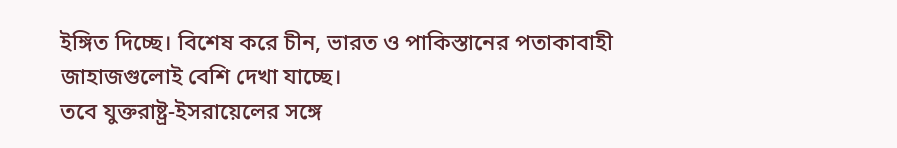ইঙ্গিত দিচ্ছে। বিশেষ করে চীন, ভারত ও পাকিস্তানের পতাকাবাহী জাহাজগুলোই বেশি দেখা যাচ্ছে।
তবে যুক্তরাষ্ট্র-ইসরায়েলের সঙ্গে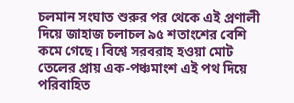চলমান সংঘাত শুরুর পর থেকে এই প্রণালী দিয়ে জাহাজ চলাচল ৯৫ শতাংশের বেশি কমে গেছে। বিশ্বে সরবরাহ হওয়া মোট তেলের প্রায় এক-পঞ্চমাংশ এই পথ দিয়ে পরিবাহিত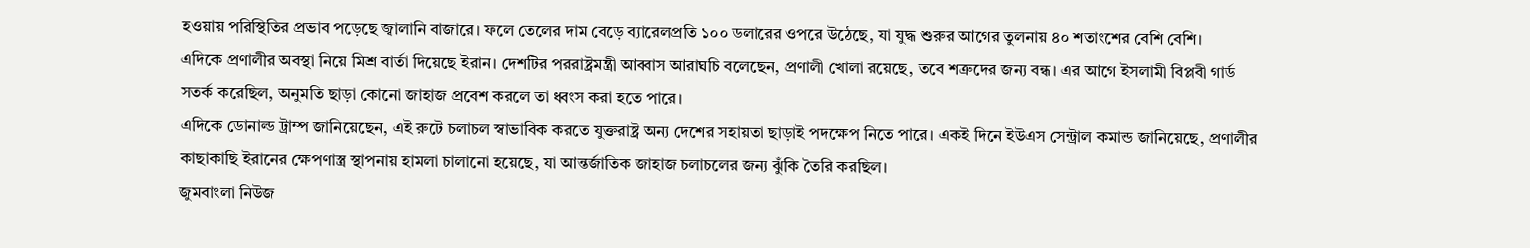হওয়ায় পরিস্থিতির প্রভাব পড়েছে জ্বালানি বাজারে। ফলে তেলের দাম বেড়ে ব্যারেলপ্রতি ১০০ ডলারের ওপরে উঠেছে, যা যুদ্ধ শুরুর আগের তুলনায় ৪০ শতাংশের বেশি বেশি।
এদিকে প্রণালীর অবস্থা নিয়ে মিশ্র বার্তা দিয়েছে ইরান। দেশটির পররাষ্ট্রমন্ত্রী আব্বাস আরাঘচি বলেছেন, প্রণালী খোলা রয়েছে, তবে শত্রুদের জন্য বন্ধ। এর আগে ইসলামী বিপ্লবী গার্ড সতর্ক করেছিল, অনুমতি ছাড়া কোনো জাহাজ প্রবেশ করলে তা ধ্বংস করা হতে পারে।
এদিকে ডোনাল্ড ট্রাম্প জানিয়েছেন, এই রুটে চলাচল স্বাভাবিক করতে যুক্তরাষ্ট্র অন্য দেশের সহায়তা ছাড়াই পদক্ষেপ নিতে পারে। একই দিনে ইউএস সেন্ট্রাল কমান্ড জানিয়েছে, প্রণালীর কাছাকাছি ইরানের ক্ষেপণাস্ত্র স্থাপনায় হামলা চালানো হয়েছে, যা আন্তর্জাতিক জাহাজ চলাচলের জন্য ঝুঁকি তৈরি করছিল।
জুমবাংলা নিউজ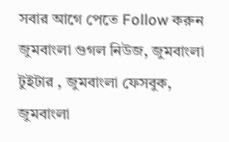সবার আগে পেতে Follow করুন জুমবাংলা গুগল নিউজ, জুমবাংলা টুইটার , জুমবাংলা ফেসবুক, জুমবাংলা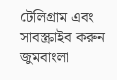টেলিগ্রাম এবং সাবস্ক্রাইব করুন জুমবাংলা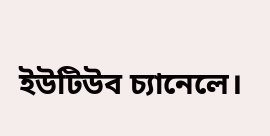ইউটিউব চ্যানেলে।